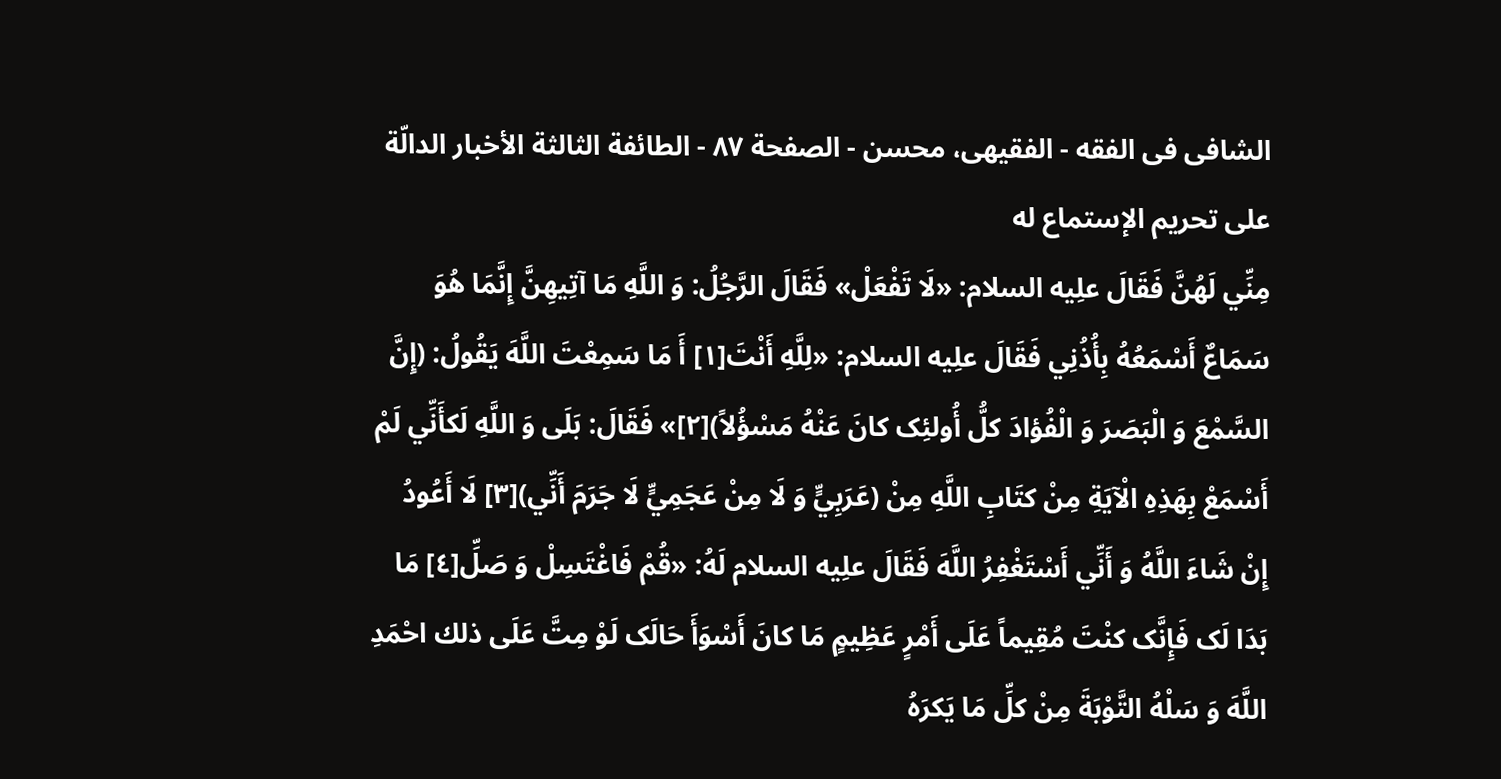الشافی فی الفقه - الفقیهی، محسن - الصفحة ٨٧ - الطائفة الثالثة الأخبار الدالّة على تحريم الإستماع له
مِنِّي لَهُنَّ فَقَالَ علِیه السلام: «لَا تَفْعَلْ» فَقَالَ الرَّجُلُ: وَ اللَّهِ مَا آتِيهِنَّ إِنَّمَا هُوَ سَمَاعٌ أَسْمَعُهُ بِأُذُنِي فَقَالَ علِیه السلام: «لِلَّهِ أَنْتَ[١] أَ مَا سَمِعْتَ اللَّهَ يَقُولُ: (إِنَّ السَّمْعَ وَ الْبَصَرَ وَ الْفُؤادَ کلُّ أُولئِک کانَ عَنْهُ مَسْؤُلاً)[٢]» فَقَالَ: بَلَى وَ اللَّهِ لَکأَنِّي لَمْ أَسْمَعْ بِهَذِهِ الْآيَةِ مِنْ کتَابِ اللَّهِ مِنْ (عَرَبِيٍّ وَ لَا مِنْ عَجَمِيٍّ لَا جَرَمَ أَنِّي)[٣] لَا أَعُودُ إِنْ شَاءَ اللَّهُ وَ أَنِّي أَسْتَغْفِرُ اللَّهَ فَقَالَ علِیه السلام لَهُ: «قُمْ فَاغْتَسِلْ وَ صَلِّ[٤] مَا بَدَا لَک فَإِنَّک کنْتَ مُقِيماً عَلَى أَمْرٍ عَظِيمٍ مَا کانَ أَسْوَأَ حَالَک لَوْ مِتَّ عَلَى ذلك احْمَدِ اللَّهَ وَ سَلْهُ التَّوْبَةَ مِنْ کلِّ مَا يَکرَهُ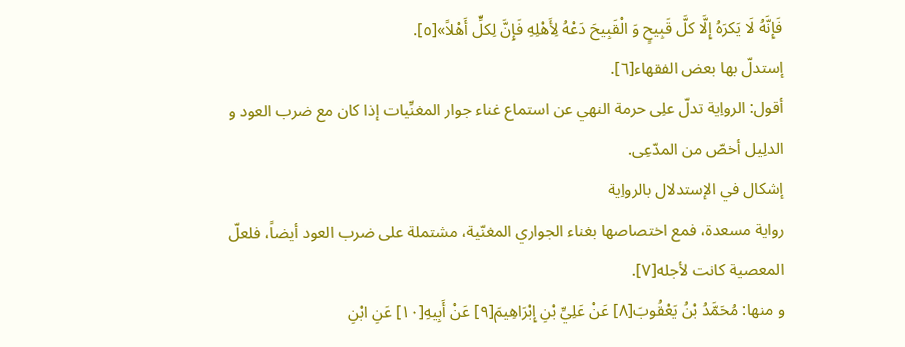فَإِنَّهُ لَا يَکرَهُ إِلَّا کلَّ قَبِيحٍ وَ الْقَبِيحَ دَعْهُ لِأَهْلِهِ فَإِنَّ لِکلٍّ أَهْلاً»[٥].
إستدلّ بها بعض الفقهاء[٦].
أقول: الرواِیة تدلّ علِی حرمة النهي عن استماع غناء جوار المغنِّیات إذا کان مع ضرب العود و الدلِیل أخصّ من المدّعِی.
إشکال في الإستدلال بالرواِیة
رواية مسعدة، فمع اختصاصها بغناء الجواري المغنّية، مشتملة على ضرب العود أيضاً، فلعلّ المعصية کانت لأجله[٧].
و منها: مُحَمَّدُ بْنُ يَعْقُوبَ[٨] عَنْ عَلِيِّ بْنِ إِبْرَاهِيمَ[٩] عَنْ أَبِيهِ[١٠] عَنِ ابْنِ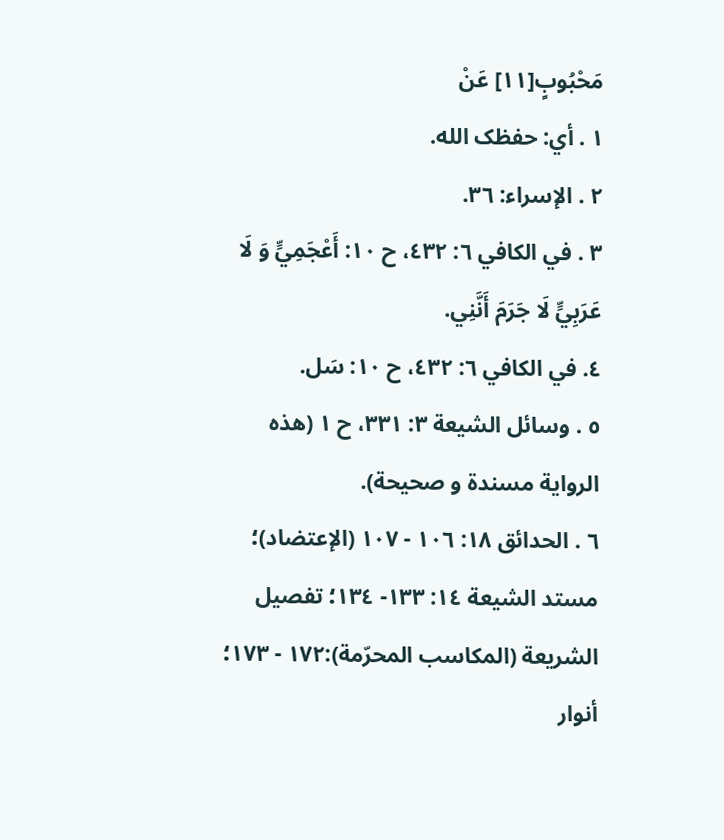مَحْبُوبٍ[١١] عَنْ
١ . أي: حفظک الله.
٢ . الإسراء: ٣٦.
٣ . في الكافي ٦: ٤٣٢، ح ١٠: أَعْجَمِيٍّ وَ لَا عَرَبِيٍّ لَا جَرَمَ أَنَّنِي.
٤. في الكافي ٦: ٤٣٢، ح ١٠: سَل.
٥ . وسائل الشيعة ٣: ٣٣١، ح ١ (هذه الرواية مسندة و صحيحة).
٦ . الحدائق ١٨: ١٠٦ - ١٠٧ (الإعتضاد)؛ مستد الشيعة ١٤: ١٣٣- ١٣٤؛ تفصيل الشريعة (المكاسب المحرّمة):١٧٢ - ١٧٣؛ أنوار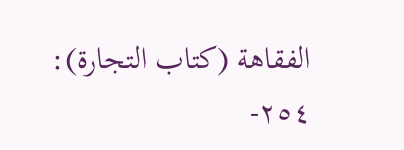الفقاهة (كتاب التجارة): ٢٥٤-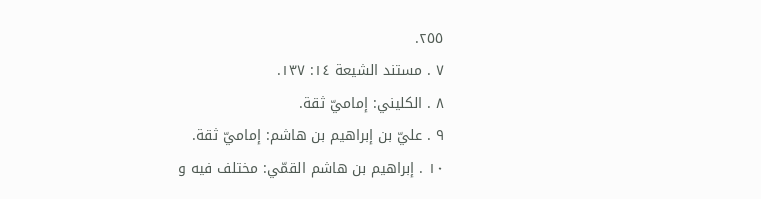٢٥٥.
٧ . مستند الشيعة ١٤: ١٣٧.
٨ . الکليني: إماميّ ثقة.
٩ . عليّ بن إبراهيم بن هاشم: إماميّ ثقة.
١٠ . إبراهيم بن هاشم القمّي: مختلف فيه و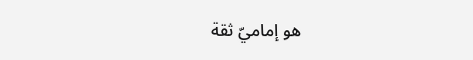هو إماميّ ثقة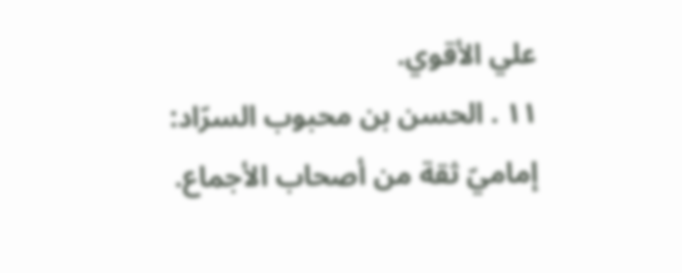علي الأقوي.
١١ . الحسن بن محبوب السرّاد: إماميّ ثقة من أصحاب الأجماع.